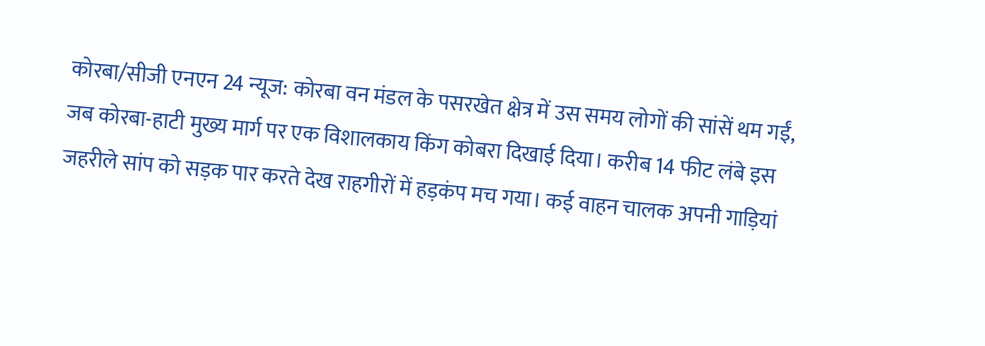कोरबा/सीजी एनएन 24 न्यूज: कोरबा वन मंडल के पसरखेत क्षेत्र में उस समय लोगों की सांसें थम गईं, जब कोरबा-हाटी मुख्य मार्ग पर एक विशालकाय किंग कोबरा दिखाई दिया। करीब 14 फीट लंबे इस जहरीले सांप को सड़क पार करते देख राहगीरों में हड़कंप मच गया। कई वाहन चालक अपनी गाड़ियां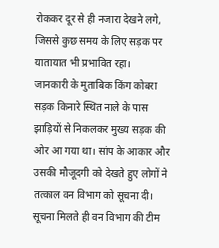रोककर दूर से ही नजारा देखने लगे, जिससे कुछ समय के लिए सड़क पर यातायात भी प्रभावित रहा।
जानकारी के मुताबिक किंग कोबरा सड़क किनारे स्थित नाले के पास झाड़ियों से निकलकर मुख्य सड़क की ओर आ गया था। सांप के आकार और उसकी मौजूदगी को देखते हुए लोगों ने तत्काल वन विभाग को सूचना दी।
सूचना मिलते ही वन विभाग की टीम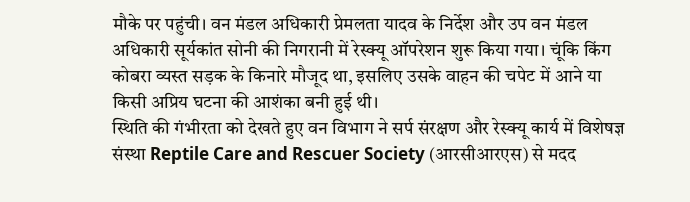मौके पर पहुंची। वन मंडल अधिकारी प्रेमलता यादव के निर्देश और उप वन मंडल अधिकारी सूर्यकांत सोनी की निगरानी में रेस्क्यू ऑपरेशन शुरू किया गया। चूंकि किंग कोबरा व्यस्त सड़क के किनारे मौजूद था, इसलिए उसके वाहन की चपेट में आने या किसी अप्रिय घटना की आशंका बनी हुई थी।
स्थिति की गंभीरता को देखते हुए वन विभाग ने सर्प संरक्षण और रेस्क्यू कार्य में विशेषज्ञ संस्था Reptile Care and Rescuer Society (आरसीआरएस) से मदद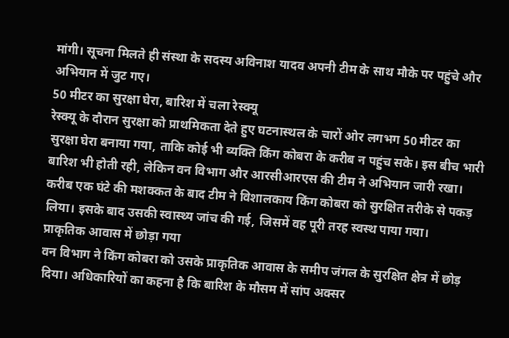मांगी। सूचना मिलते ही संस्था के सदस्य अविनाश यादव अपनी टीम के साथ मौके पर पहुंचे और अभियान में जुट गए।
50 मीटर का सुरक्षा घेरा, बारिश में चला रेस्क्यू
रेस्क्यू के दौरान सुरक्षा को प्राथमिकता देते हुए घटनास्थल के चारों ओर लगभग 50 मीटर का सुरक्षा घेरा बनाया गया, ताकि कोई भी व्यक्ति किंग कोबरा के करीब न पहुंच सके। इस बीच भारी बारिश भी होती रही, लेकिन वन विभाग और आरसीआरएस की टीम ने अभियान जारी रखा।
करीब एक घंटे की मशक्कत के बाद टीम ने विशालकाय किंग कोबरा को सुरक्षित तरीके से पकड़ लिया। इसके बाद उसकी स्वास्थ्य जांच की गई, जिसमें वह पूरी तरह स्वस्थ पाया गया।
प्राकृतिक आवास में छोड़ा गया
वन विभाग ने किंग कोबरा को उसके प्राकृतिक आवास के समीप जंगल के सुरक्षित क्षेत्र में छोड़ दिया। अधिकारियों का कहना है कि बारिश के मौसम में सांप अक्सर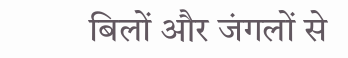बिलों और जंगलों से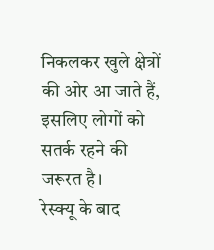निकलकर खुले क्षेत्रों की ओर आ जाते हैं, इसलिए लोगों को सतर्क रहने की जरूरत है।
रेस्क्यू के बाद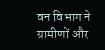वन विभाग ने ग्रामीणों और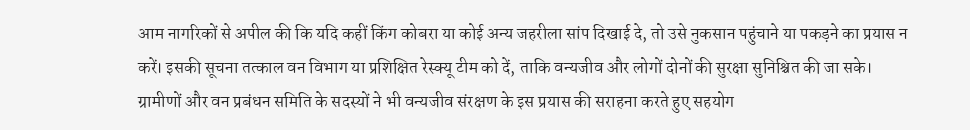आम नागरिकों से अपील की कि यदि कहीं किंग कोबरा या कोई अन्य जहरीला सांप दिखाई दे, तो उसे नुकसान पहुंचाने या पकड़ने का प्रयास न करें। इसकी सूचना तत्काल वन विभाग या प्रशिक्षित रेस्क्यू टीम को दें, ताकि वन्यजीव और लोगों दोनों की सुरक्षा सुनिश्चित की जा सके।
ग्रामीणों और वन प्रबंधन समिति के सदस्यों ने भी वन्यजीव संरक्षण के इस प्रयास की सराहना करते हुए सहयोग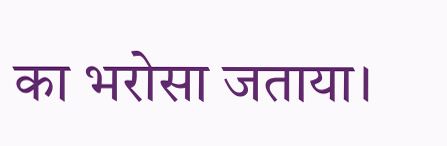का भरोसा जताया।